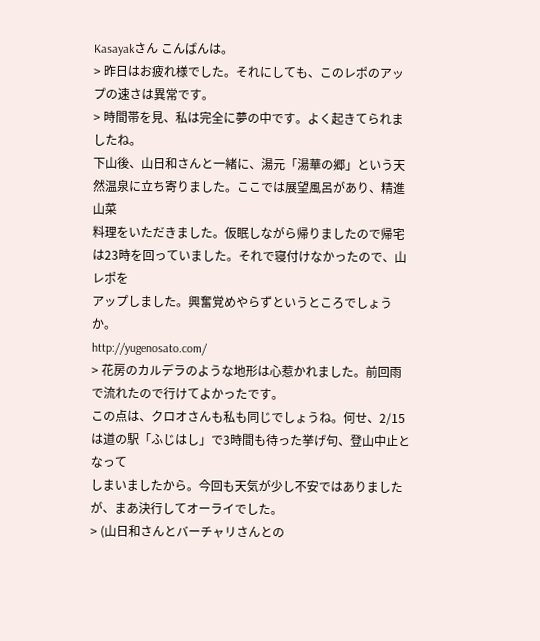Kasayakさん こんばんは。
> 昨日はお疲れ様でした。それにしても、このレポのアップの速さは異常です。
> 時間帯を見、私は完全に夢の中です。よく起きてられましたね。
下山後、山日和さんと一緒に、湯元「湯華の郷」という天然温泉に立ち寄りました。ここでは展望風呂があり、精進山菜
料理をいただきました。仮眠しながら帰りましたので帰宅は23時を回っていました。それで寝付けなかったので、山レポを
アップしました。興奮覚めやらずというところでしょうか。
http://yugenosato.com/
> 花房のカルデラのような地形は心惹かれました。前回雨で流れたので行けてよかったです。
この点は、クロオさんも私も同じでしょうね。何せ、2/15は道の駅「ふじはし」で3時間も待った挙げ句、登山中止となって
しまいましたから。今回も天気が少し不安ではありましたが、まあ決行してオーライでした。
> (山日和さんとバーチャリさんとの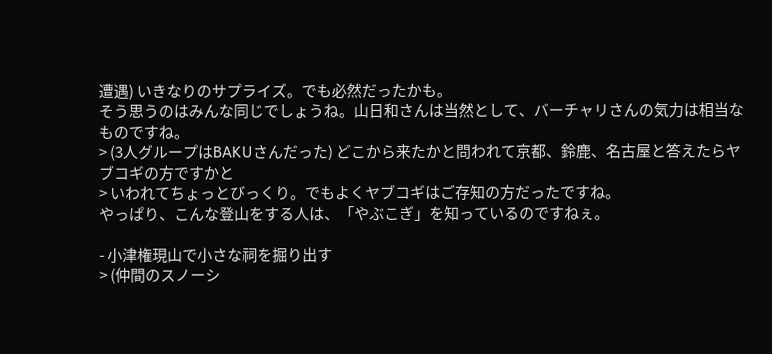遭遇) いきなりのサプライズ。でも必然だったかも。
そう思うのはみんな同じでしょうね。山日和さんは当然として、バーチャリさんの気力は相当なものですね。
> (3人グループはBAKUさんだった) どこから来たかと問われて京都、鈴鹿、名古屋と答えたらヤブコギの方ですかと
> いわれてちょっとびっくり。でもよくヤブコギはご存知の方だったですね。
やっぱり、こんな登山をする人は、「やぶこぎ」を知っているのですねぇ。

- 小津権現山で小さな祠を掘り出す
> (仲間のスノーシ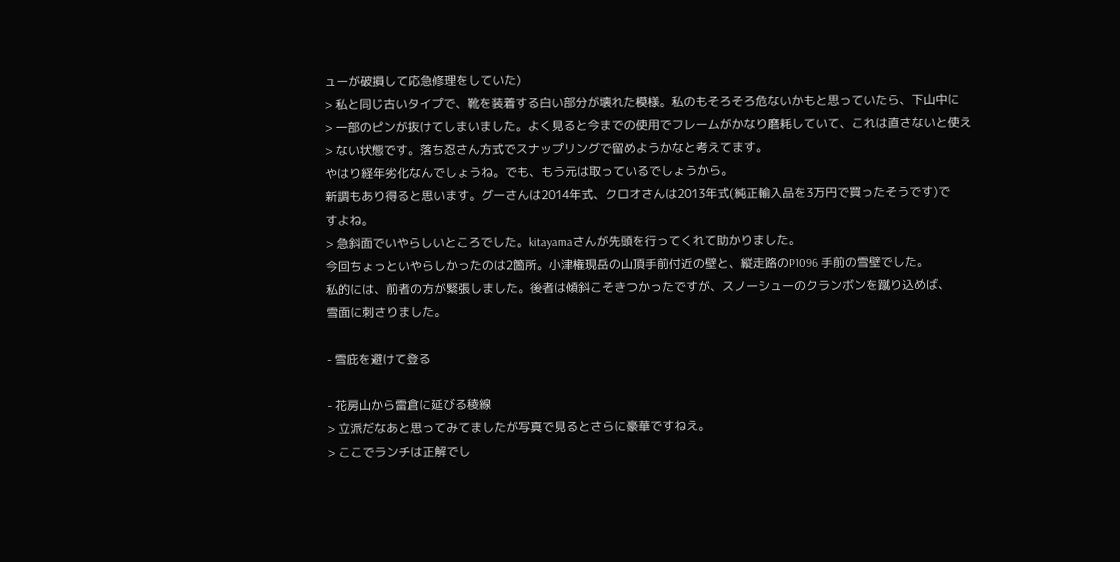ューが破損して応急修理をしていた)
> 私と同じ古いタイプで、靴を装着する白い部分が壊れた模様。私のもそろそろ危ないかもと思っていたら、下山中に
> 一部のピンが抜けてしまいました。よく見ると今までの使用でフレームがかなり磨耗していて、これは直さないと使え
> ない状態です。落ち忍さん方式でスナップリングで留めようかなと考えてます。
やはり経年劣化なんでしょうね。でも、もう元は取っているでしょうから。
新調もあり得ると思います。グーさんは2014年式、クロオさんは2013年式(純正輸入品を3万円で買ったそうです)で
すよね。
> 急斜面でいやらしいところでした。kitayamaさんが先頭を行ってくれて助かりました。
今回ちょっといやらしかったのは2箇所。小津権現岳の山頂手前付近の壁と、縦走路のP1096 手前の雪壁でした。
私的には、前者の方が緊張しました。後者は傾斜こそきつかったですが、スノーシューのクランボンを蹴り込めば、
雪面に刺さりました。

- 雪庇を避けて登る

- 花房山から雷倉に延びる稜線
> 立派だなあと思ってみてましたが写真で見るとさらに豪華ですねえ。
> ここでランチは正解でし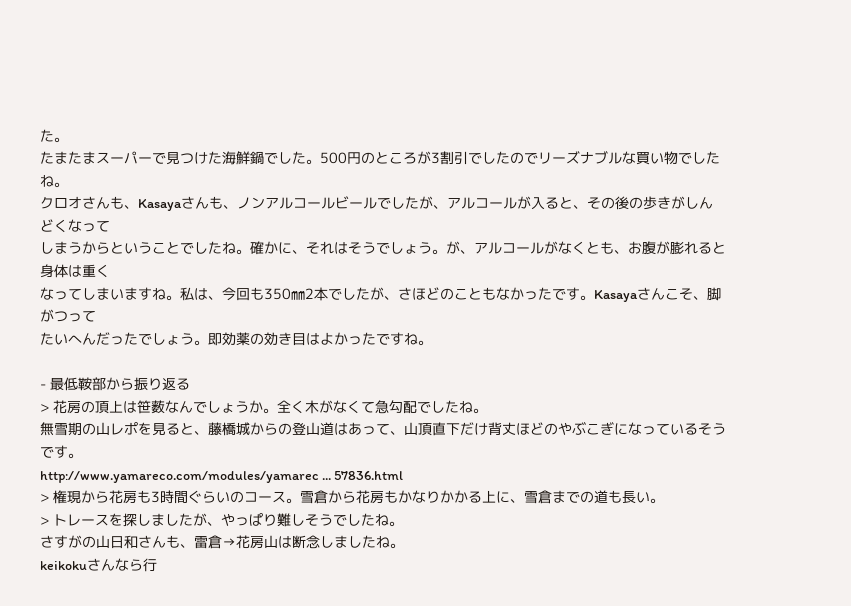た。
たまたまスーパーで見つけた海鮮鍋でした。500円のところが3割引でしたのでリーズナブルな買い物でしたね。
クロオさんも、Kasayaさんも、ノンアルコールビールでしたが、アルコールが入ると、その後の歩きがしんどくなって
しまうからということでしたね。確かに、それはそうでしょう。が、アルコールがなくとも、お腹が膨れると身体は重く
なってしまいますね。私は、今回も350㎜2本でしたが、さほどのこともなかったです。Kasayaさんこそ、脚がつって
たいへんだったでしょう。即効薬の効き目はよかったですね。

- 最低鞍部から振り返る
> 花房の頂上は笹薮なんでしょうか。全く木がなくて急勾配でしたね。
無雪期の山レポを見ると、藤橋城からの登山道はあって、山頂直下だけ背丈ほどのやぶこぎになっているそう
です。
http://www.yamareco.com/modules/yamarec ... 57836.html
> 権現から花房も3時間ぐらいのコース。雪倉から花房もかなりかかる上に、雪倉までの道も長い。
> トレースを探しましたが、やっぱり難しそうでしたね。
さすがの山日和さんも、雷倉→花房山は断念しましたね。
keikokuさんなら行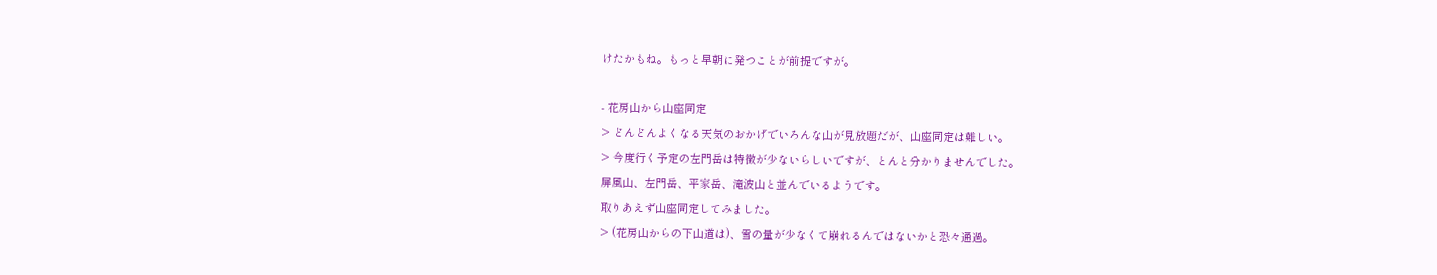けたかもね。もっと早朝に発つことが前提ですが。

- 花房山から山座同定
> どんどんよくなる天気のおかげでいろんな山が見放題だが、山座同定は難しい。
> 今度行く予定の左門岳は特徴が少ないらしいですが、とんと分かりませんでした。
屏風山、左門岳、平家岳、滝波山と並んでいるようです。
取りあえず山座同定してみました。
> (花房山からの下山道は)、雪の量が少なくて崩れるんではないかと恐々通過。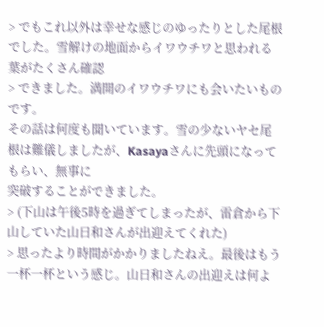> でもこれ以外は幸せな感じのゆったりとした尾根でした。雪解けの地面からイワウチワと思われる葉がたくさん確認
> できました。満開のイワウチワにも会いたいものです。
その話は何度も聞いています。雪の少ないヤセ尾根は難儀しましたが、Kasayaさんに先頭になってもらい、無事に
突破することができました。
> (下山は午後5時を過ぎてしまったが、雷倉から下山していた山日和さんが出迎えてくれた)
> 思ったより時間がかかりましたねえ。最後はもう一杯一杯という感じ。山日和さんの出迎えは何よ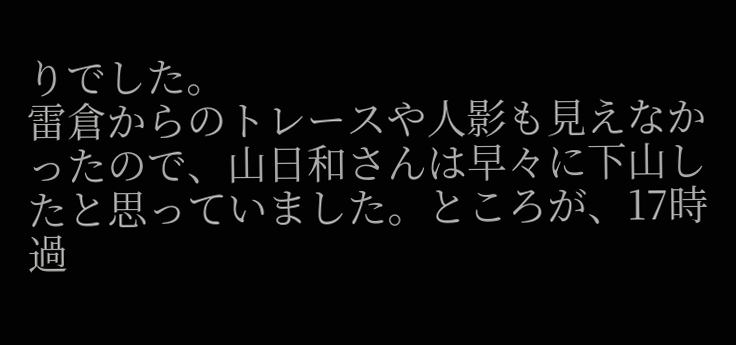りでした。
雷倉からのトレースや人影も見えなかったので、山日和さんは早々に下山したと思っていました。ところが、17時過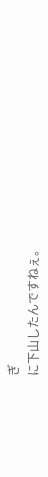ぎ
に下山したんですねぇ。